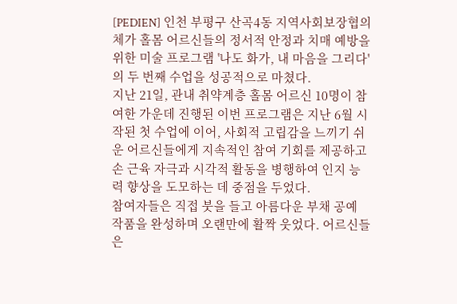[PEDIEN] 인천 부평구 산곡4동 지역사회보장협의체가 홀몸 어르신들의 정서적 안정과 치매 예방을 위한 미술 프로그램 '나도 화가, 내 마음을 그리다'의 두 번째 수업을 성공적으로 마쳤다.
지난 21일, 관내 취약계층 홀몸 어르신 10명이 참여한 가운데 진행된 이번 프로그램은 지난 6월 시작된 첫 수업에 이어, 사회적 고립감을 느끼기 쉬운 어르신들에게 지속적인 참여 기회를 제공하고 손 근육 자극과 시각적 활동을 병행하여 인지 능력 향상을 도모하는 데 중점을 두었다.
참여자들은 직접 붓을 들고 아름다운 부채 공예 작품을 완성하며 오랜만에 활짝 웃었다. 어르신들은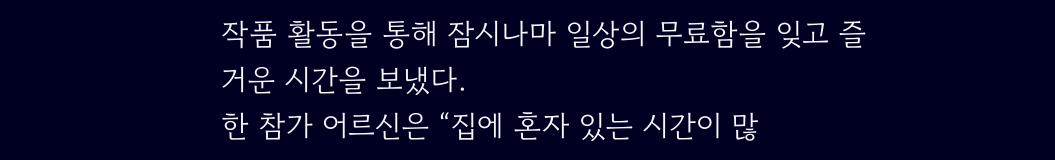작품 활동을 통해 잠시나마 일상의 무료함을 잊고 즐거운 시간을 보냈다.
한 참가 어르신은 “집에 혼자 있는 시간이 많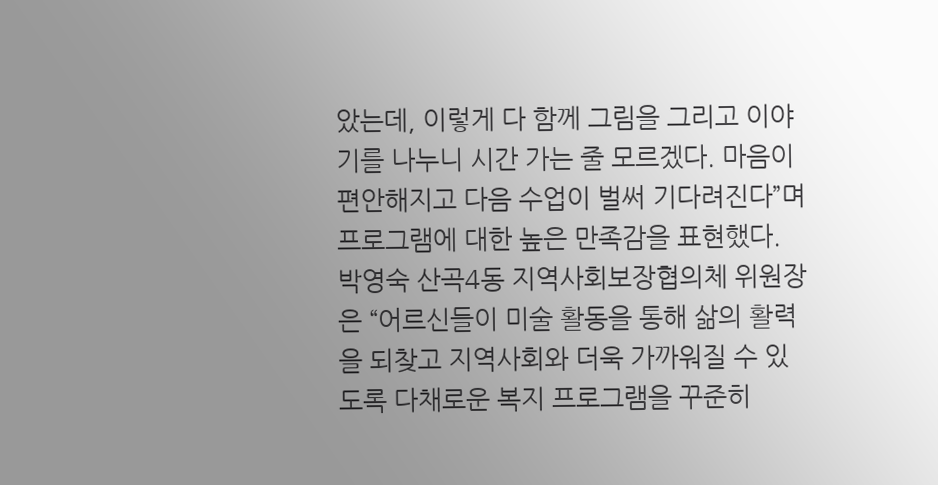았는데, 이렇게 다 함께 그림을 그리고 이야기를 나누니 시간 가는 줄 모르겠다. 마음이 편안해지고 다음 수업이 벌써 기다려진다”며 프로그램에 대한 높은 만족감을 표현했다.
박영숙 산곡4동 지역사회보장협의체 위원장은 “어르신들이 미술 활동을 통해 삶의 활력을 되찾고 지역사회와 더욱 가까워질 수 있도록 다채로운 복지 프로그램을 꾸준히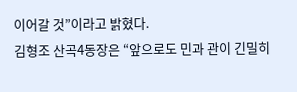이어갈 것”이라고 밝혔다.
김형조 산곡4동장은 “앞으로도 민과 관이 긴밀히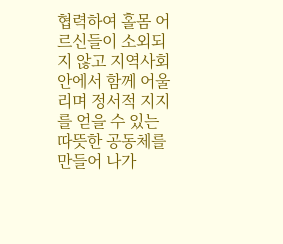협력하여 홀몸 어르신들이 소외되지 않고 지역사회 안에서 함께 어울리며 정서적 지지를 얻을 수 있는 따뜻한 공동체를 만들어 나가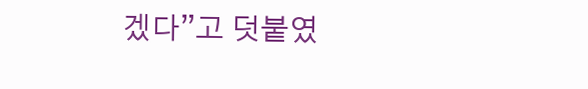겠다”고 덧붙였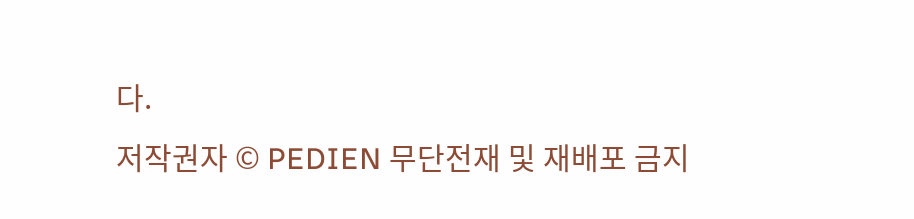다.
저작권자 © PEDIEN 무단전재 및 재배포 금지